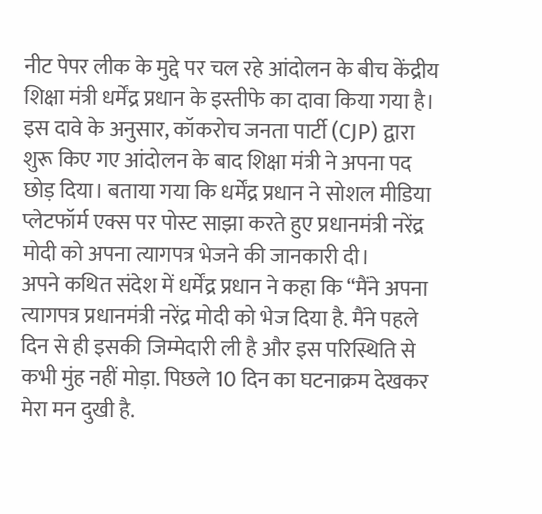नीट पेपर लीक के मुद्दे पर चल रहे आंदोलन के बीच केंद्रीय शिक्षा मंत्री धर्मेंद्र प्रधान के इस्तीफे का दावा किया गया है। इस दावे के अनुसार, कॉकरोच जनता पार्टी (CJP) द्वारा शुरू किए गए आंदोलन के बाद शिक्षा मंत्री ने अपना पद छोड़ दिया। बताया गया कि धर्मेंद्र प्रधान ने सोशल मीडिया प्लेटफॉर्म एक्स पर पोस्ट साझा करते हुए प्रधानमंत्री नरेंद्र मोदी को अपना त्यागपत्र भेजने की जानकारी दी।
अपने कथित संदेश में धर्मेंद्र प्रधान ने कहा कि “मैंने अपना त्यागपत्र प्रधानमंत्री नरेंद्र मोदी को भेज दिया है. मैंने पहले दिन से ही इसकी जिम्मेदारी ली है और इस परिस्थिति से कभी मुंह नहीं मोड़ा. पिछले 10 दिन का घटनाक्रम देखकर मेरा मन दुखी है.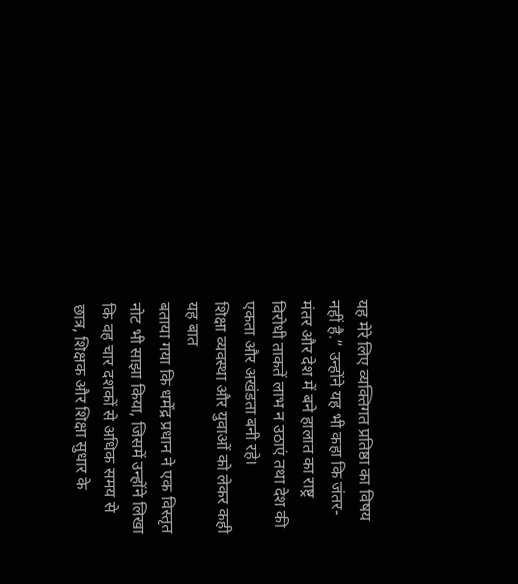यह मेरे लिए व्यक्तिगत प्रतिष्ठा का विषय नहीं है.” उन्होंने यह भी कहा कि जंतर-मंतर और देश में बने हालात का राष्ट्र विरोधी ताकतें लाभ न उठाएं तथा देश की एकता और अखंडता बनी रहे।
शिक्षा व्यवस्था और युवाओं को लेकर कही यह बात
बताया गया कि धर्मेंद्र प्रधान ने एक विस्तृत नोट भी साझा किया, जिसमें उन्होंने लिखा कि वह चार दशकों से अधिक समय से छात्र, शिक्षक और शिक्षा सुधार के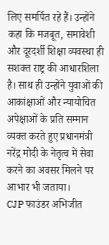लिए समर्पित रहे हैं। उन्होंने कहा कि मजबूत, समावेशी और दूरदर्शी शिक्षा व्यवस्था ही सशक्त राष्ट्र की आधारशिला है। साथ ही उन्होंने युवाओं की आकांक्षाओं और न्यायोचित अपेक्षाओं के प्रति सम्मान व्यक्त करते हुए प्रधानमंत्री नरेंद्र मोदी के नेतृत्व में सेवा करने का अवसर मिलने पर आभार भी जताया।
CJP फाउंडर अभिजीत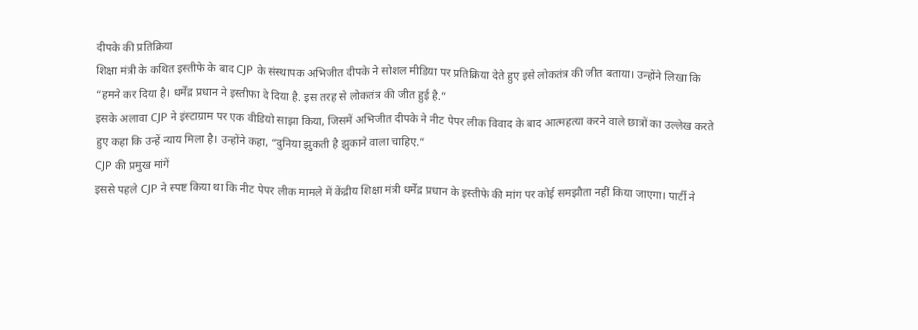दीपके की प्रतिक्रिया
शिक्षा मंत्री के कथित इस्तीफे के बाद CJP के संस्थापक अभिजीत दीपके ने सोशल मीडिया पर प्रतिक्रिया देते हुए इसे लोकतंत्र की जीत बताया। उन्होंने लिखा कि “हमने कर दिया है। धर्मेंद्र प्रधान ने इस्तीफा दे दिया है. इस तरह से लोकतंत्र की जीत हुई है.”
इसके अलावा CJP ने इंस्टाग्राम पर एक वीडियो साझा किया, जिसमें अभिजीत दीपके ने नीट पेपर लीक विवाद के बाद आत्महत्या करने वाले छात्रों का उल्लेख करते हुए कहा कि उन्हें न्याय मिला है। उन्होंने कहा, “दुनिया झुकती है झुकाने वाला चाहिए.”
CJP की प्रमुख मांगें
इससे पहले CJP ने स्पष्ट किया था कि नीट पेपर लीक मामले में केंद्रीय शिक्षा मंत्री धर्मेंद्र प्रधान के इस्तीफे की मांग पर कोई समझौता नहीं किया जाएगा। पार्टी ने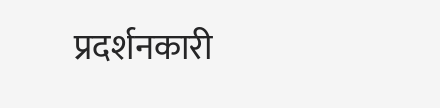प्रदर्शनकारी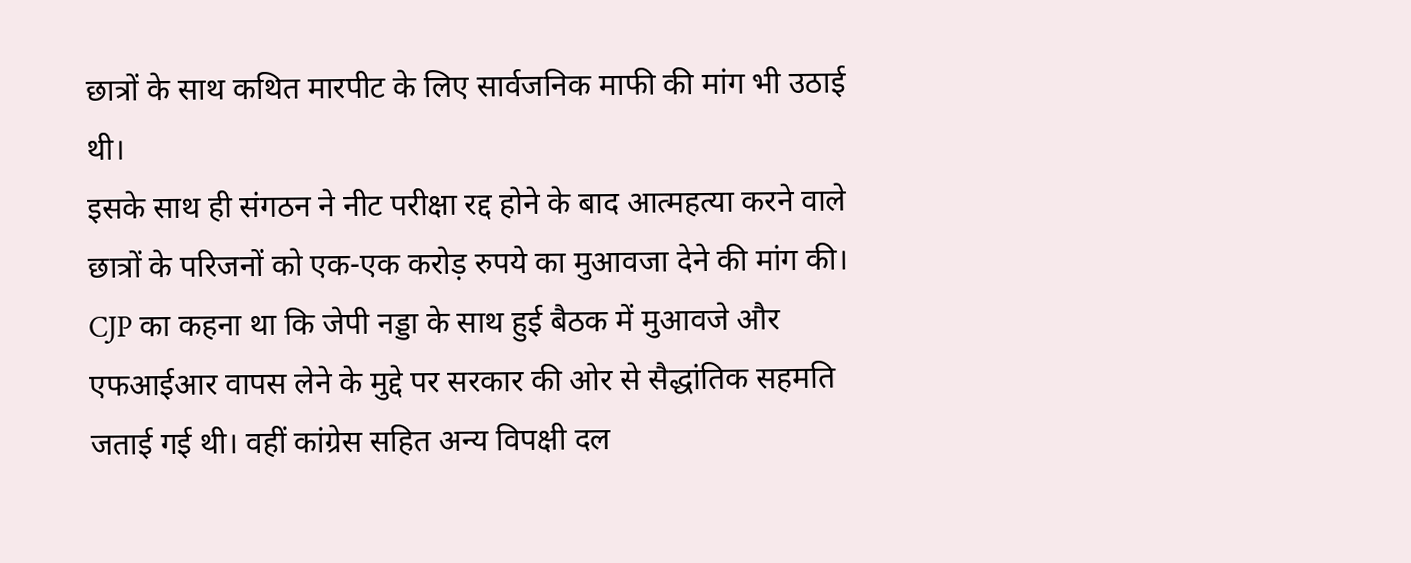छात्रों के साथ कथित मारपीट के लिए सार्वजनिक माफी की मांग भी उठाई थी।
इसके साथ ही संगठन ने नीट परीक्षा रद्द होने के बाद आत्महत्या करने वाले छात्रों के परिजनों को एक-एक करोड़ रुपये का मुआवजा देने की मांग की। CJP का कहना था कि जेपी नड्डा के साथ हुई बैठक में मुआवजे और एफआईआर वापस लेने के मुद्दे पर सरकार की ओर से सैद्धांतिक सहमति जताई गई थी। वहीं कांग्रेस सहित अन्य विपक्षी दल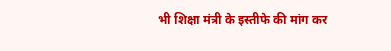भी शिक्षा मंत्री के इस्तीफे की मांग कर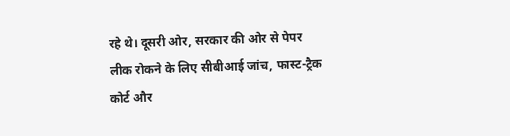रहे थे। दूसरी ओर, सरकार की ओर से पेपर लीक रोकने के लिए सीबीआई जांच, फास्ट-ट्रैक कोर्ट और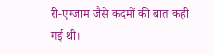री-एग्जाम जैसे कदमों की बात कही गई थी।